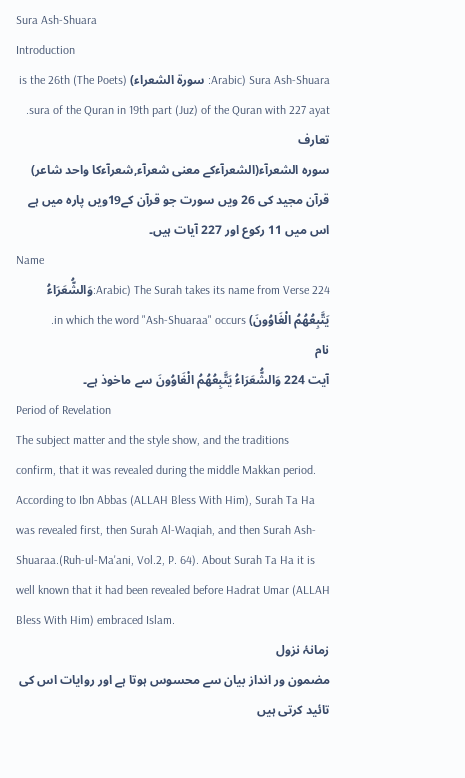Sura Ash-Shuara
Introduction
Sura Ash-Shuara (Arabic: سورة الشعراء) (The Poets) is the 26th sura of the Quran in 19th part (Juz) of the Quran with 227 ayat.
تعارف
سورہ الشعرآء(الشعرآءکے معنی شعرآء,شعرآءکا واحد شاعر) قرآن مجید کی 26 ویں سورت جو قرآن کے19ویں پارہ میں ہے اس میں 11 رکوع اور 227 آیات ہیں۔
Name
The Surah takes its name from Verse 224 (Arabic:وَالشُّعَرَاءُ يَتَّبِعُهُمُ الْغَاوُونَ) in which the word "Ash-Shuaraa" occurs.
نام
آیت 224 وَالشُّعَرَاءُ يَتَّبِعُهُمُ الْغَاوُونَ سے ماخوذ ہے۔
Period of Revelation
The subject matter and the style show, and the traditions confirm, that it was revealed during the middle Makkan period. According to Ibn Abbas (ALLAH Bless With Him), Surah Ta Ha was revealed first, then Surah Al-Waqiah, and then Surah Ash-Shuaraa.(Ruh-ul-Ma'ani, Vol.2, P. 64). About Surah Ta Ha it is well known that it had been revealed before Hadrat Umar (ALLAH Bless With Him) embraced Islam.
زمانۂ نزول
مضمون ور انداز بیان سے محسوس ہوتا ہے اور روایات اس کی تائید کرتی ہیں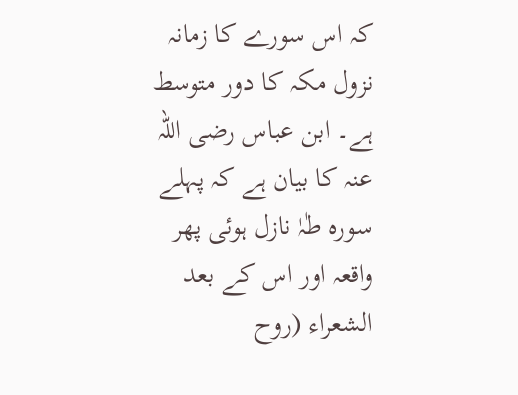کہ اس سورے کا زمانہ نزول مکہ کا دور متوسط ہے۔ ابن عباس رضی اللہ عنہ کا بیان ہے کہ پہلے سورہ طٰہٰ نازل ہوئی پھر واقعہ اور اس کے بعد الشعراء (روح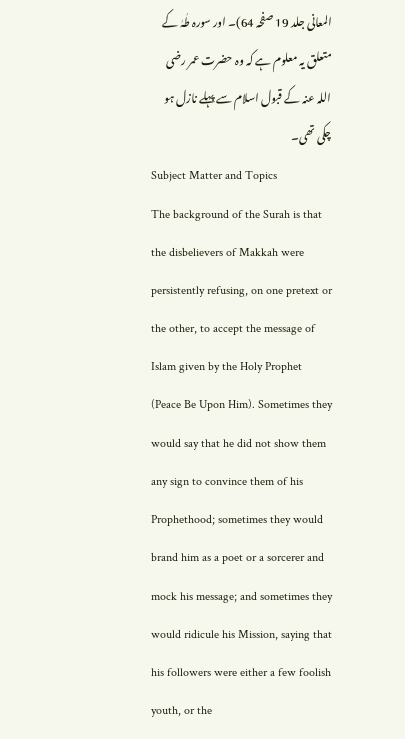المعانی جلد 19 صفحہ 64)۔ اور سورہ طٰہٰ کے متعلق یہ معلوم ہے کہ وہ حضرت عمر رضی اللہ عنہ کے قبول اسلام سے پہلے نازل ہو چکی تھی۔
Subject Matter and Topics
The background of the Surah is that the disbelievers of Makkah were persistently refusing, on one pretext or the other, to accept the message of Islam given by the Holy Prophet (Peace Be Upon Him). Sometimes they would say that he did not show them any sign to convince them of his Prophethood; sometimes they would brand him as a poet or a sorcerer and mock his message; and sometimes they would ridicule his Mission, saying that his followers were either a few foolish youth, or the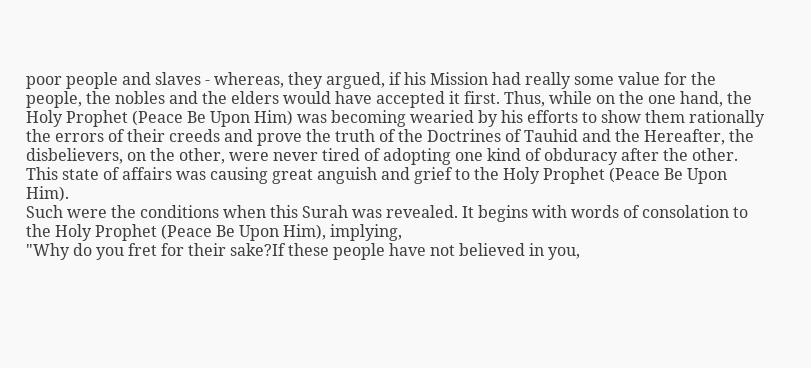poor people and slaves - whereas, they argued, if his Mission had really some value for the people, the nobles and the elders would have accepted it first. Thus, while on the one hand, the Holy Prophet (Peace Be Upon Him) was becoming wearied by his efforts to show them rationally the errors of their creeds and prove the truth of the Doctrines of Tauhid and the Hereafter, the disbelievers, on the other, were never tired of adopting one kind of obduracy after the other. This state of affairs was causing great anguish and grief to the Holy Prophet (Peace Be Upon Him).
Such were the conditions when this Surah was revealed. It begins with words of consolation to the Holy Prophet (Peace Be Upon Him), implying,
"Why do you fret for their sake?If these people have not believed in you,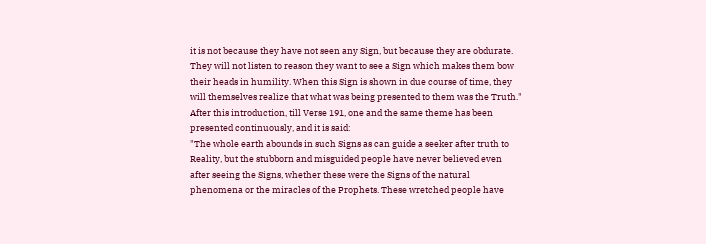it is not because they have not seen any Sign, but because they are obdurate. They will not listen to reason they want to see a Sign which makes them bow their heads in humility. When this Sign is shown in due course of time, they will themselves realize that what was being presented to them was the Truth."
After this introduction, till Verse 191, one and the same theme has been presented continuously, and it is said:
"The whole earth abounds in such Signs as can guide a seeker after truth to Reality, but the stubborn and misguided people have never believed even after seeing the Signs, whether these were the Signs of the natural phenomena or the miracles of the Prophets. These wretched people have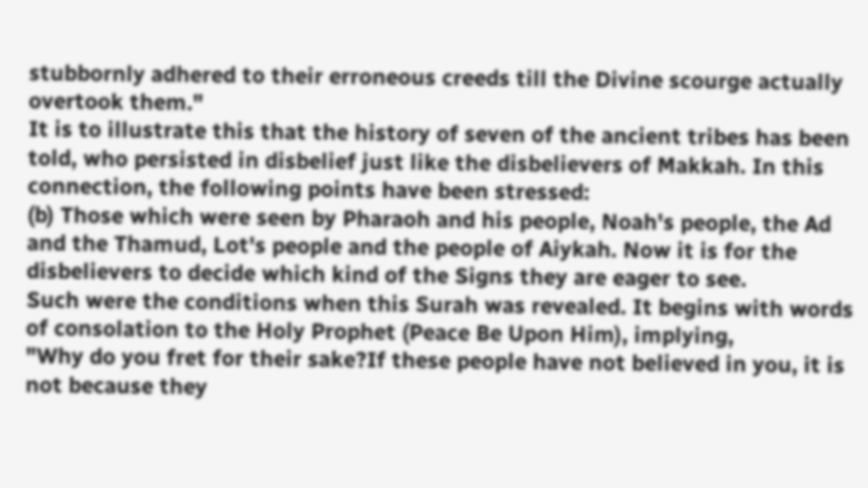stubbornly adhered to their erroneous creeds till the Divine scourge actually overtook them."
It is to illustrate this that the history of seven of the ancient tribes has been told, who persisted in disbelief just like the disbelievers of Makkah. In this connection, the following points have been stressed:
(b) Those which were seen by Pharaoh and his people, Noah's people, the Ad and the Thamud, Lot's people and the people of Aiykah. Now it is for the disbelievers to decide which kind of the Signs they are eager to see.
Such were the conditions when this Surah was revealed. It begins with words of consolation to the Holy Prophet (Peace Be Upon Him), implying,
"Why do you fret for their sake?If these people have not believed in you, it is not because they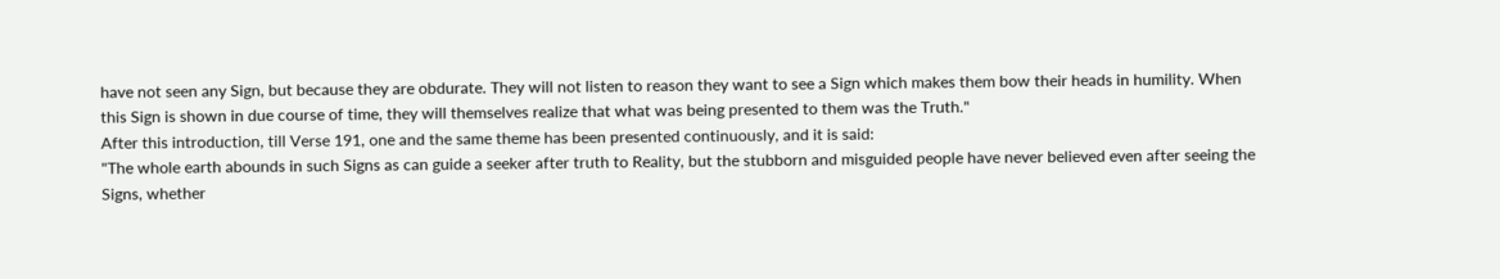have not seen any Sign, but because they are obdurate. They will not listen to reason they want to see a Sign which makes them bow their heads in humility. When this Sign is shown in due course of time, they will themselves realize that what was being presented to them was the Truth."
After this introduction, till Verse 191, one and the same theme has been presented continuously, and it is said:
"The whole earth abounds in such Signs as can guide a seeker after truth to Reality, but the stubborn and misguided people have never believed even after seeing the Signs, whether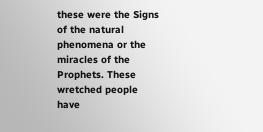these were the Signs of the natural phenomena or the miracles of the Prophets. These wretched people have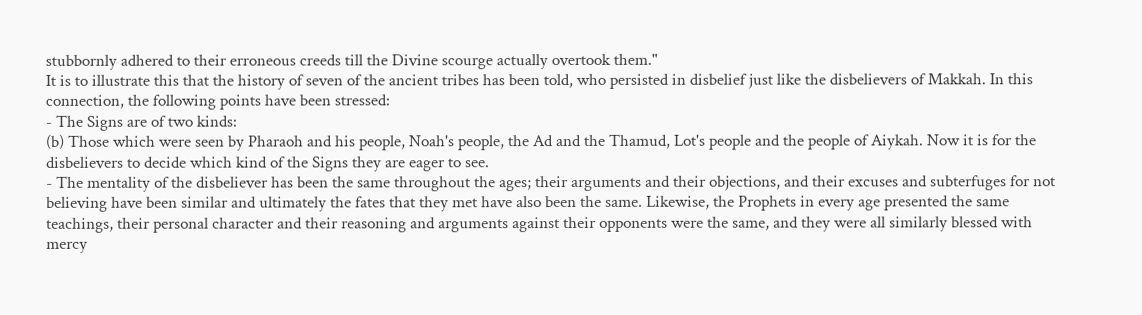stubbornly adhered to their erroneous creeds till the Divine scourge actually overtook them."
It is to illustrate this that the history of seven of the ancient tribes has been told, who persisted in disbelief just like the disbelievers of Makkah. In this connection, the following points have been stressed:
- The Signs are of two kinds:
(b) Those which were seen by Pharaoh and his people, Noah's people, the Ad and the Thamud, Lot's people and the people of Aiykah. Now it is for the disbelievers to decide which kind of the Signs they are eager to see.
- The mentality of the disbeliever has been the same throughout the ages; their arguments and their objections, and their excuses and subterfuges for not believing have been similar and ultimately the fates that they met have also been the same. Likewise, the Prophets in every age presented the same teachings, their personal character and their reasoning and arguments against their opponents were the same, and they were all similarly blessed with mercy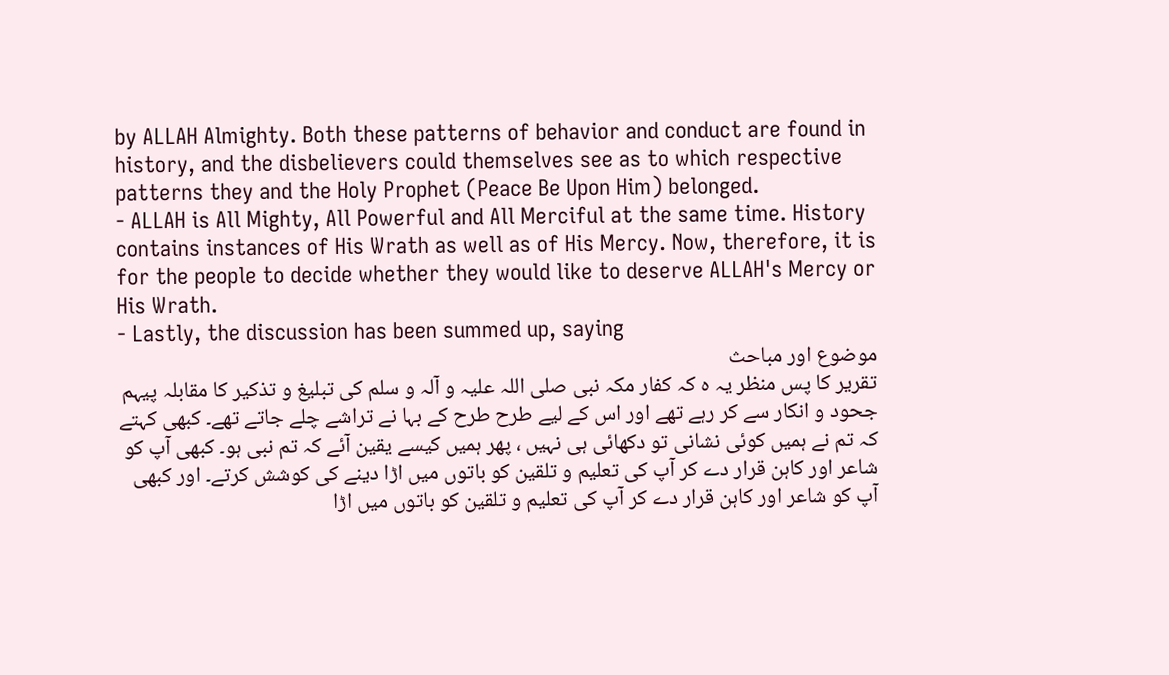by ALLAH Almighty. Both these patterns of behavior and conduct are found in history, and the disbelievers could themselves see as to which respective patterns they and the Holy Prophet (Peace Be Upon Him) belonged.
- ALLAH is All Mighty, All Powerful and All Merciful at the same time. History contains instances of His Wrath as well as of His Mercy. Now, therefore, it is for the people to decide whether they would like to deserve ALLAH's Mercy or His Wrath.
- Lastly, the discussion has been summed up, saying
موضوع اور مباحث
تقریر کا پس منظر یہ ہ کہ کفار مکہ نبی صلی اللہ علیہ و آلہ و سلم کی تبلیغ و تذکیر کا مقابلہ پیہم جحود و انکار سے کر رہے تھے اور اس کے لیے طرح طرح کے بہا نے تراشے چلے جاتے تھے۔ کبھی کہتے کہ تم نے ہمیں کوئی نشانی تو دکھائی ہی نہیں ، پھر ہمیں کیسے یقین آئے کہ تم نبی ہو۔ کبھی آپ کو شاعر اور کاہن قرار دے کر آپ کی تعلیم و تلقین کو باتوں میں اڑا دینے کی کوشش کرتے۔ اور کبھی آپ کو شاعر اور کاہن قرار دے کر آپ کی تعلیم و تلقین کو باتوں میں اڑا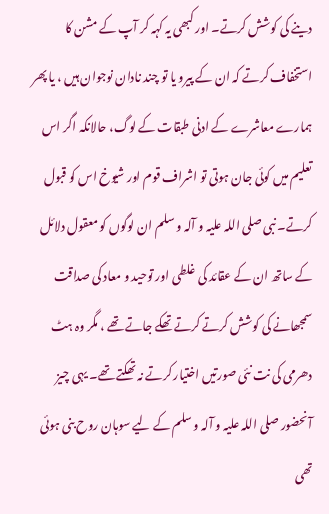دینے کی کوشش کرتے۔ اور کبھی یہ کہہ کر آپ کے مشن کا استخفاف کرتے کہ ان کے پیرو یا تو چند نادان نوجوان ہیں ، یا پھر ہمارے معاشرے کے ادنی طبقات کے لوگ، حالانکہ اگر اس تعلیم میں کوئی جان ہوتی تو اشراف قوم اور شیوخ اس کو قبول کرتے۔ نبی صلی اللہ علیہ و آلہ و سلم ان لوگوں کو معقول دلائل کے ساتھ ان کے عقائد کی غلطی اور توحید و معاد کی صداقت سمجھانے کی کوشش کرتے کرتے تھکے جاتے تھے ، مگر وہ ہٹ دھرمی کی نت نئی صورتیں اختیار کرتے نہ تھکتے تھے۔ یہی چیز آنحضور صلی اللہ علیہ و آلہ و سلم کے لیے سوہان روح بنی ہوئی تھی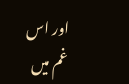اور اس غم میں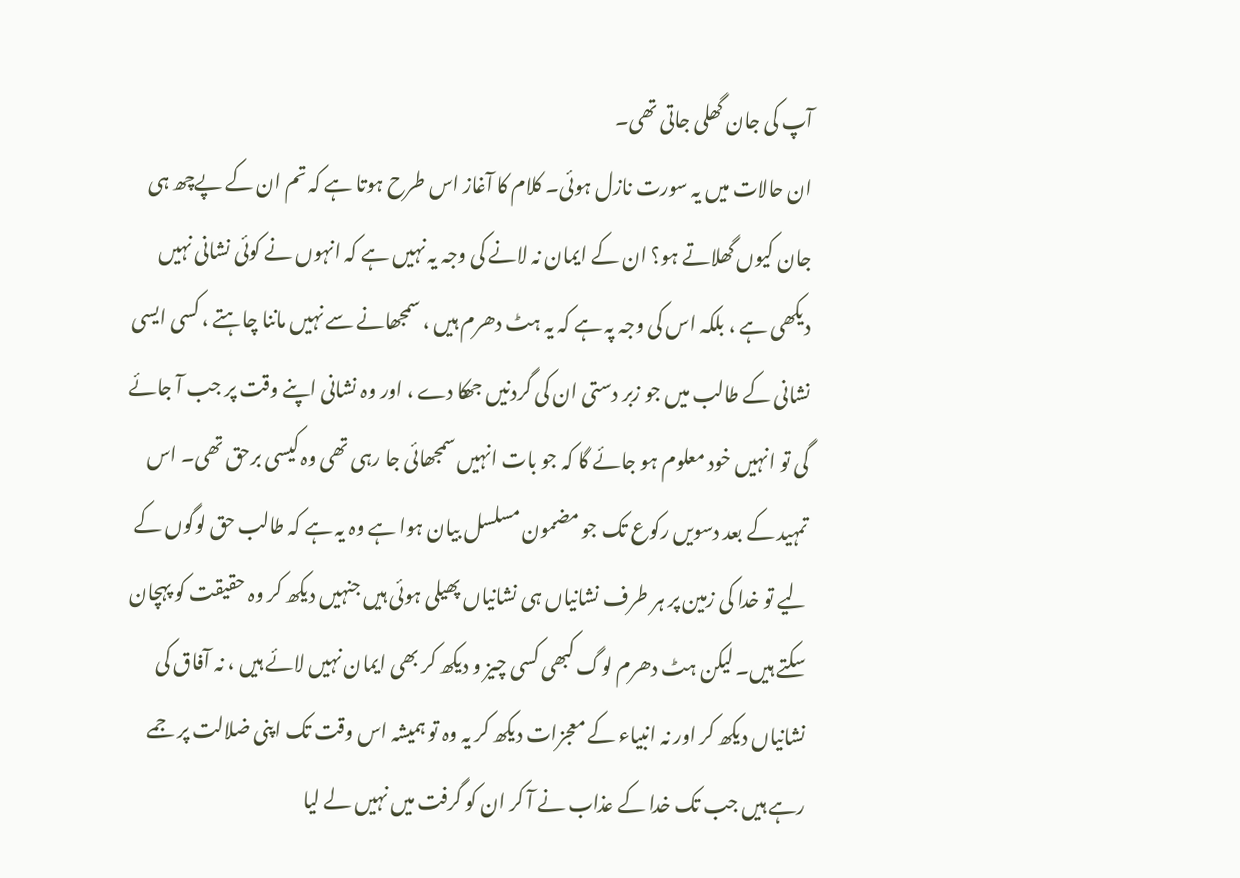آپ کی جان گھلی جاتی تھی۔
ان حالات میں یہ سورت نازل ہوئی۔ کلام کا آغاز اس طرح ہوتا ہے کہ تم ان کے پےچھ ہی جان کیوں گھلاتے ہو؟ ان کے ایمان نہ لانے کی وجہ یہ نہیں ہے کہ انہوں نے کوئی نشانی نہیں دیکھی ہے ، بلکہ اس کی وجہ پہ ہے کہ یہ ہٹ دھرم ہیں ، سمجھانے سے نہیں ماننا چاہتے ، کسی ایسی نشانی کے طالب میں جو زبر دستی ان کی گردنیں جھکا دے ، اور وہ نشانی اپنے وقت پر جب آ جائے گی تو انہیں خود معلوم ہو جائے گا کہ جو بات انہیں سمجھائی جا رہی تھی وہ کیسی برحق تھی۔ اس تمہید کے بعد دسویں رکوع تک جو مضمون مسلسل بیان ہوا ہے وہ یہ ہے کہ طالب حق لوگوں کے لیے تو خدا کی زمین پر ہر طرف نشانیاں ہی نشانیاں پھیلی ہوئی ہیں جنہیں دیکھ کر وہ حقیقت کو پہچان سکتے ہیں۔ لیکن ہٹ دھرم لوگ کبھی کسی چیز و دیکھ کر بھی ایمان نہیں لائے ہیں ، نہ آفاق کی نشانیاں دیکھ کر اور نہ انبیاء کے معجزات دیکھ کر یہ وہ تو ہمیشہ اس وقت تک اپنی ضلالت پر جمے رہے ہیں جب تک خدا کے عذاب نے آ کر ان کو گرفت میں نہیں لے لیا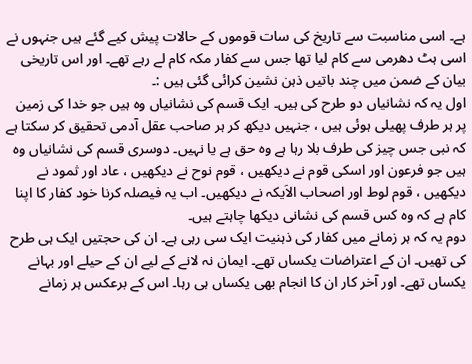ہے۔ اسی مناسبت سے تاریخ کی سات قوموں کے حالات پیش کیے گئے ہیں جنہوں نے اسی ہٹ دھرمی سے کام لیا تھا جس سے کفار مکہ کام لے رہے تھے۔ اور اس تاریخی بیان کے ضمن میں چند باتیں ذہن نشین کرائی گئی ہیں :۔
اول یہ کہ نشانیاں دو طرح کی ہیں۔ ایک قسم کی نشانیاں وہ ہیں جو خدا کی زمین پر ہر طرف پھیلی ہوئی ہیں ، جنہیں دیکھ کر ہر صاحب عقل آدمی تحقیق کر سکتا ہے کہ نبی جس چیز کی طرف بلا رہا ہے وہ حق ہے یا نہیں۔ دوسری قسم کی نشانیاں وہ ہیں جو فرعون اور اسکی قوم نے دیکھیں ، قوم نوح نے دیکھیں ، عاد اور ثمود نے دیکھیں ، قوم لوط اور اصحاب الاَیکہ نے دیکھیں۔ اب یہ فیصلہ کرنا خود کفار کا اپنا کام ہے کہ وہ کس قسم کی نشانی دیکھا چاہتے ہیں۔
دوم یہ کہ ہر زمانے میں کفار کی ذہنیت ایک سی رہی ہے۔ ان کی حجتیں ایک ہی طرح کی تھیں۔ ان کے اعتراضات یکساں تھے۔ ایمان نہ لانے کے لیے ان کے حیلے اور بہانے یکساں تھے۔ اور آخر کار ان کا انجام بھی یکساں ہی رہا۔ اس کے برعکس ہر زمانے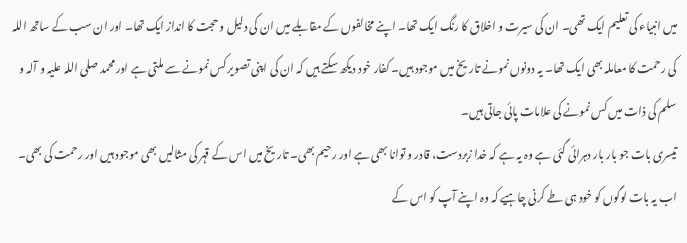میں انبیاء کی تعلیم ایک تھی۔ ان کی سیرت و اخلاق کا رنگ ایک تھا۔ اپنے مخالفوں کے مقابلے میں ان کی دلیل و حجت کا انداز ایک تھا۔ اور ان سب کے ساتھ اللہ کی رحمت کا معاملہ بھی ایک تھا۔ یہ دونوں نمونے تاریخ میں موجود ہیں۔ کفار خود دیکھ سکتے ہیں کہ ان کی اپنی تصویر کس نمونے سے ملتی ہے اور محمد صلی اللہ علیہ و آلہ و سلم کی ذات میں کس نمونے کی علامات پائی جاتی ہیں۔
تیسری بات جو بار بار دہرائی گئی ہے وہ یہ ہے کہ خدا زبردست، قادر و توانا بھی ہے اور رحیم بھی۔ تاریخ میں اس کے قہر کی مثالیں بھی موجود ہیں اور رحمت کی بھی۔ اب یہ بات لوگوں کو خود ہی طے کرنی چاہیے کہ وہ اپنے آپ کو اس کے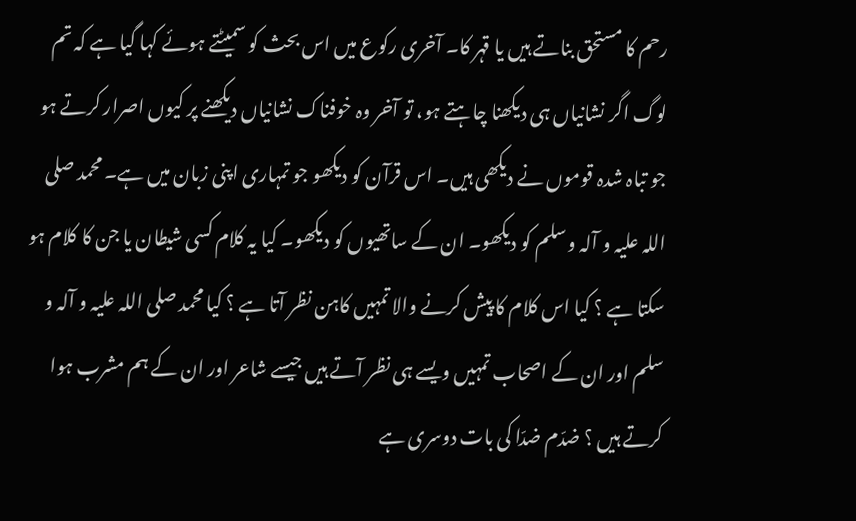رحم کا مستحق بناتے ہیں یا قہر کا۔ آخری رکوع میں اس بحث کو سمیٹتے ہوئے کہا گیا ہے کہ تم لوگ اگر نشانیاں ہی دیکھنا چاہتے ہو، تو آخر وہ خوفناک نشانیاں دیکھنے پر کیوں اصرار کرتے ہو جو تباہ شدہ قوموں نے دیکھی ہیں۔ اس قرآن کو دیکھو جو تمہاری اپنی زبان میں ہے۔ محمد صلی اللہ علیہ و آلہ و سلم کو دیکھو۔ ان کے ساتھیوں کو دیکھو۔ کیا یہ کلام کسی شیطان یا جن کا کلام ہو سکتا ہے ؟ کیا اس کلام کا پیش کرنے والا تمہیں کاہن نظر آتا ہے ؟ کیا محمد صلی اللہ علیہ و آلہ و سلم اور ان کے اصحاب تمہیں ویسے ہی نظر آتے ہیں جیسے شاعر اور ان کے ہم مشرب ہوا کرتے ہیں ؟ ضدّم ضدّا کی بات دوسری ہے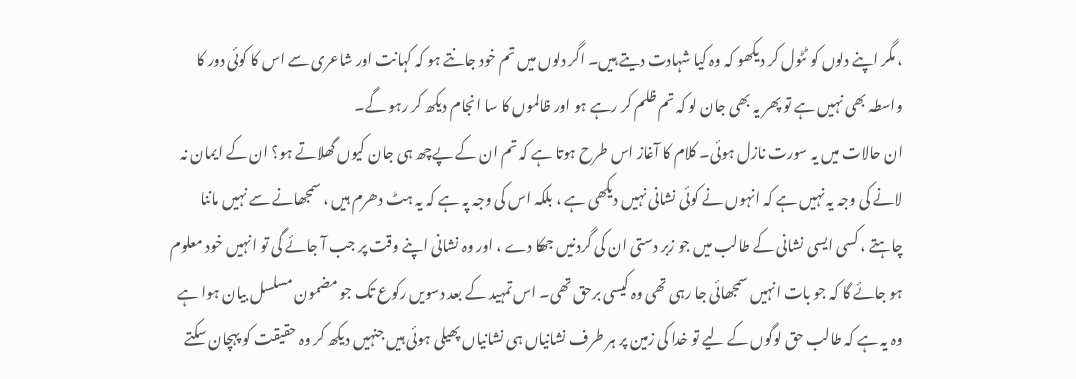، مگر اپنے دلوں کو ٹٹول کر دیکھو کہ وہ کیا شہادت دیتے ہیں۔ اگر دلوں میں تم خود جانتے ہو کہ کہانت اور شاعری سے اس کا کوئی دور کا واسطہ بھی نہیں ہے تو پھر یہ بھی جان لو کہ تم ظلم کر رہے ہو اور ظالموں کا سا انجام دیکھ کر رہو گے۔
ان حالات میں یہ سورت نازل ہوئی۔ کلام کا آغاز اس طرح ہوتا ہے کہ تم ان کے پےچھ ہی جان کیوں گھلاتے ہو؟ ان کے ایمان نہ لانے کی وجہ یہ نہیں ہے کہ انہوں نے کوئی نشانی نہیں دیکھی ہے ، بلکہ اس کی وجہ پہ ہے کہ یہ ہٹ دھرم ہیں ، سمجھانے سے نہیں ماننا چاہتے ، کسی ایسی نشانی کے طالب میں جو زبر دستی ان کی گردنیں جھکا دے ، اور وہ نشانی اپنے وقت پر جب آ جائے گی تو انہیں خود معلوم ہو جائے گا کہ جو بات انہیں سمجھائی جا رہی تھی وہ کیسی برحق تھی۔ اس تمہید کے بعد دسویں رکوع تک جو مضمون مسلسل بیان ہوا ہے وہ یہ ہے کہ طالب حق لوگوں کے لیے تو خدا کی زمین پر ہر طرف نشانیاں ہی نشانیاں پھیلی ہوئی ہیں جنہیں دیکھ کر وہ حقیقت کو پہچان سکتے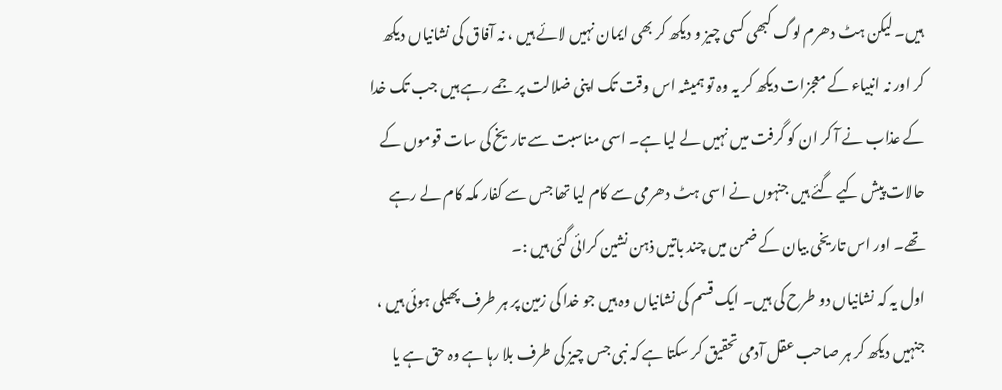ہیں۔ لیکن ہٹ دھرم لوگ کبھی کسی چیز و دیکھ کر بھی ایمان نہیں لائے ہیں ، نہ آفاق کی نشانیاں دیکھ کر اور نہ انبیاء کے معجزات دیکھ کر یہ وہ تو ہمیشہ اس وقت تک اپنی ضلالت پر جمے رہے ہیں جب تک خدا کے عذاب نے آ کر ان کو گرفت میں نہیں لے لیا ہے۔ اسی مناسبت سے تاریخ کی سات قوموں کے حالات پیش کیے گئے ہیں جنہوں نے اسی ہٹ دھرمی سے کام لیا تھا جس سے کفار مکہ کام لے رہے تھے۔ اور اس تاریخی بیان کے ضمن میں چند باتیں ذہن نشین کرائی گئی ہیں :۔
اول یہ کہ نشانیاں دو طرح کی ہیں۔ ایک قسم کی نشانیاں وہ ہیں جو خدا کی زمین پر ہر طرف پھیلی ہوئی ہیں ، جنہیں دیکھ کر ہر صاحب عقل آدمی تحقیق کر سکتا ہے کہ نبی جس چیز کی طرف بلا رہا ہے وہ حق ہے یا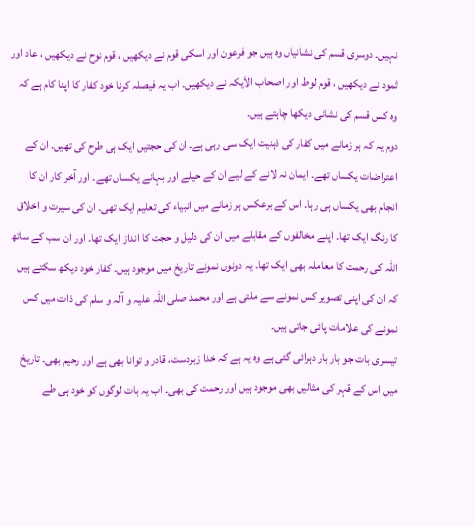نہیں۔ دوسری قسم کی نشانیاں وہ ہیں جو فرعون اور اسکی قوم نے دیکھیں ، قوم نوح نے دیکھیں ، عاد اور ثمود نے دیکھیں ، قوم لوط اور اصحاب الاَیکہ نے دیکھیں۔ اب یہ فیصلہ کرنا خود کفار کا اپنا کام ہے کہ وہ کس قسم کی نشانی دیکھا چاہتے ہیں۔
دوم یہ کہ ہر زمانے میں کفار کی ذہنیت ایک سی رہی ہے۔ ان کی حجتیں ایک ہی طرح کی تھیں۔ ان کے اعتراضات یکساں تھے۔ ایمان نہ لانے کے لیے ان کے حیلے اور بہانے یکساں تھے۔ اور آخر کار ان کا انجام بھی یکساں ہی رہا۔ اس کے برعکس ہر زمانے میں انبیاء کی تعلیم ایک تھی۔ ان کی سیرت و اخلاق کا رنگ ایک تھا۔ اپنے مخالفوں کے مقابلے میں ان کی دلیل و حجت کا انداز ایک تھا۔ اور ان سب کے ساتھ اللہ کی رحمت کا معاملہ بھی ایک تھا۔ یہ دونوں نمونے تاریخ میں موجود ہیں۔ کفار خود دیکھ سکتے ہیں کہ ان کی اپنی تصویر کس نمونے سے ملتی ہے اور محمد صلی اللہ علیہ و آلہ و سلم کی ذات میں کس نمونے کی علامات پائی جاتی ہیں۔
تیسری بات جو بار بار دہرائی گئی ہے وہ یہ ہے کہ خدا زبردست، قادر و توانا بھی ہے اور رحیم بھی۔ تاریخ میں اس کے قہر کی مثالیں بھی موجود ہیں اور رحمت کی بھی۔ اب یہ بات لوگوں کو خود ہی طے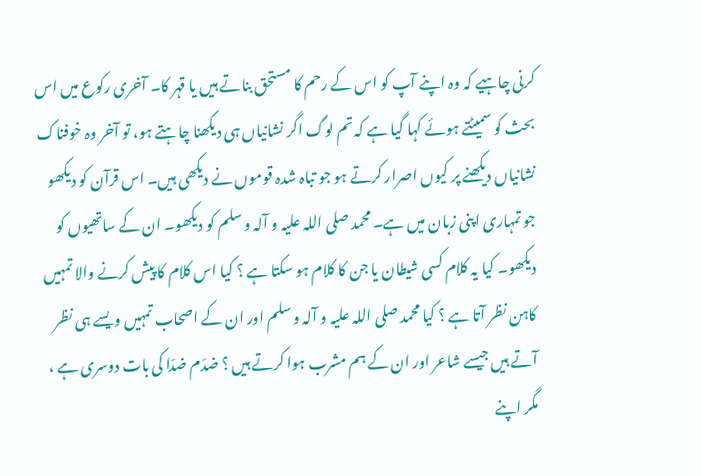کرنی چاہیے کہ وہ اپنے آپ کو اس کے رحم کا مستحق بناتے ہیں یا قہر کا۔ آخری رکوع میں اس بحث کو سمیٹتے ہوئے کہا گیا ہے کہ تم لوگ اگر نشانیاں ہی دیکھنا چاہتے ہو، تو آخر وہ خوفناک نشانیاں دیکھنے پر کیوں اصرار کرتے ہو جو تباہ شدہ قوموں نے دیکھی ہیں۔ اس قرآن کو دیکھو جو تمہاری اپنی زبان میں ہے۔ محمد صلی اللہ علیہ و آلہ و سلم کو دیکھو۔ ان کے ساتھیوں کو دیکھو۔ کیا یہ کلام کسی شیطان یا جن کا کلام ہو سکتا ہے ؟ کیا اس کلام کا پیش کرنے والا تمہیں کاہن نظر آتا ہے ؟ کیا محمد صلی اللہ علیہ و آلہ و سلم اور ان کے اصحاب تمہیں ویسے ہی نظر آتے ہیں جیسے شاعر اور ان کے ہم مشرب ہوا کرتے ہیں ؟ ضدّم ضدّا کی بات دوسری ہے ، مگر اپنے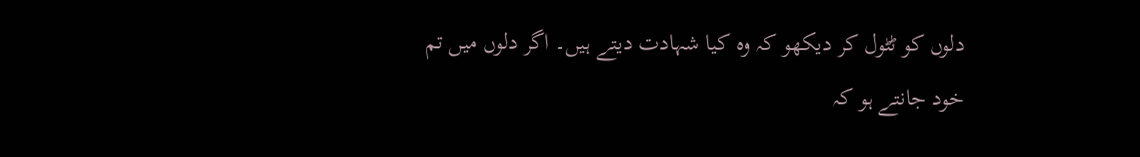دلوں کو ٹٹول کر دیکھو کہ وہ کیا شہادت دیتے ہیں۔ اگر دلوں میں تم خود جانتے ہو کہ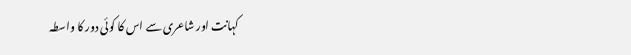کہانت اور شاعری سے اس کا کوئی دور کا واسطہ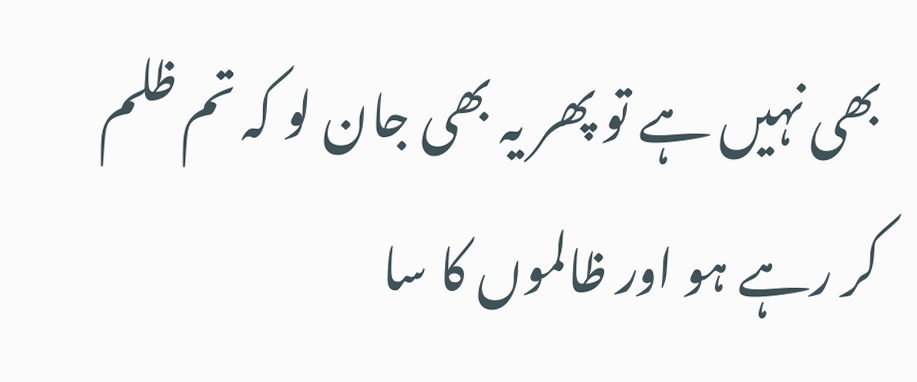بھی نہیں ہے تو پھر یہ بھی جان لو کہ تم ظلم کر رہے ہو اور ظالموں کا سا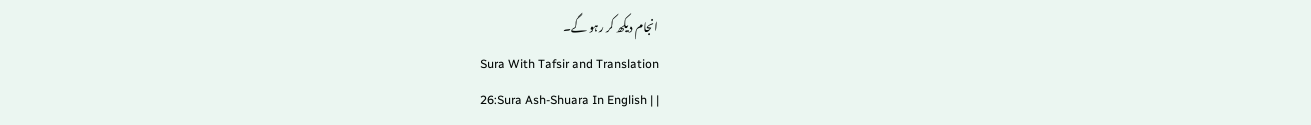انجام دیکھ کر رہو گے۔
Sura With Tafsir and Translation
26:Sura Ash-Shuara In English | |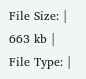File Size: | 663 kb |
File Type: |